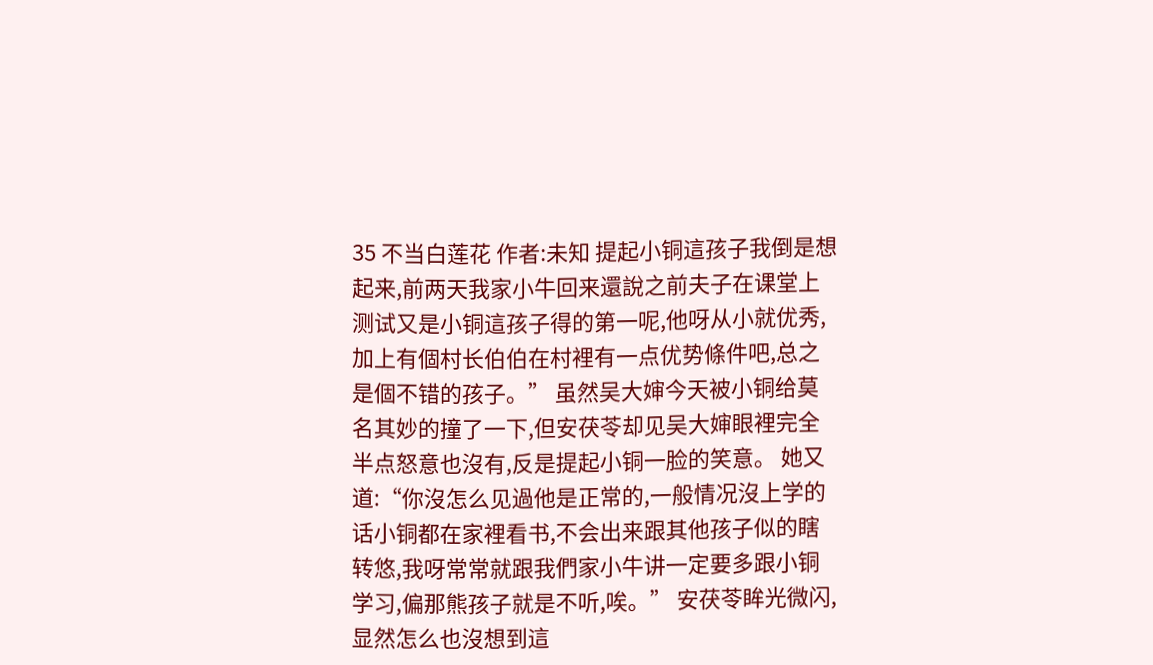35 不当白莲花 作者:未知 提起小铜這孩子我倒是想起来,前两天我家小牛回来還說之前夫子在课堂上测试又是小铜這孩子得的第一呢,他呀从小就优秀,加上有個村长伯伯在村裡有一点优势條件吧,总之是個不错的孩子。” 虽然吴大婶今天被小铜给莫名其妙的撞了一下,但安茯苓却见吴大婶眼裡完全半点怒意也沒有,反是提起小铜一脸的笑意。 她又道:“你沒怎么见過他是正常的,一般情况沒上学的话小铜都在家裡看书,不会出来跟其他孩子似的瞎转悠,我呀常常就跟我們家小牛讲一定要多跟小铜学习,偏那熊孩子就是不听,唉。” 安茯苓眸光微闪,显然怎么也沒想到這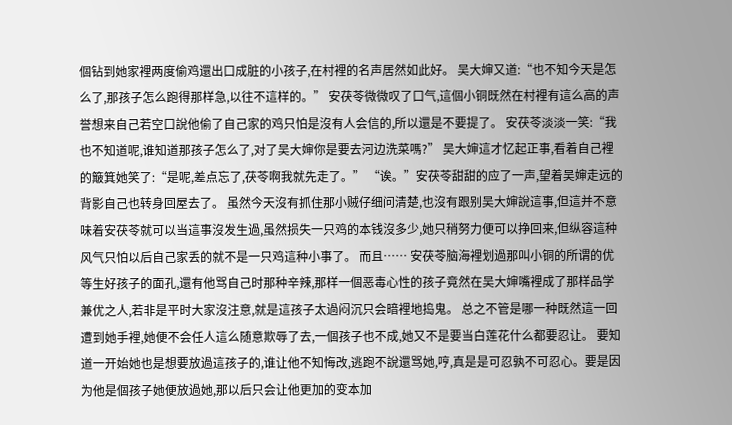個钻到她家裡两度偷鸡還出口成脏的小孩子,在村裡的名声居然如此好。 吴大婶又道:“也不知今天是怎么了,那孩子怎么跑得那样急,以往不這样的。” 安茯苓微微叹了口气,這個小铜既然在村裡有這么高的声誉想来自己若空口說他偷了自己家的鸡只怕是沒有人会信的,所以還是不要提了。 安茯苓淡淡一笑:“我也不知道呢,谁知道那孩子怎么了,对了吴大婶你是要去河边洗菜嗎?” 吴大婶這才忆起正事,看着自己裡的簸箕她笑了:“是呢,差点忘了,茯苓啊我就先走了。” “诶。”安茯苓甜甜的应了一声,望着吴婶走远的背影自己也转身回屋去了。 虽然今天沒有抓住那小贼仔细问清楚,也沒有跟别吴大婶說這事,但這并不意味着安茯苓就可以当這事沒发生過,虽然损失一只鸡的本钱沒多少,她只稍努力便可以挣回来,但纵容這种风气只怕以后自己家丢的就不是一只鸡這种小事了。 而且…… 安茯苓脑海裡划過那叫小铜的所谓的优等生好孩子的面孔,還有他骂自己时那种辛辣,那样一個恶毒心性的孩子竟然在吴大婶嘴裡成了那样品学兼优之人,若非是平时大家沒注意,就是這孩子太過闷沉只会暗裡地捣鬼。 总之不管是哪一种既然這一回遭到她手裡,她便不会任人這么随意欺辱了去,一個孩子也不成,她又不是要当白莲花什么都要忍让。 要知道一开始她也是想要放過這孩子的,谁让他不知悔改,逃跑不說還骂她,哼,真是是可忍孰不可忍心。要是因为他是個孩子她便放過她,那以后只会让他更加的变本加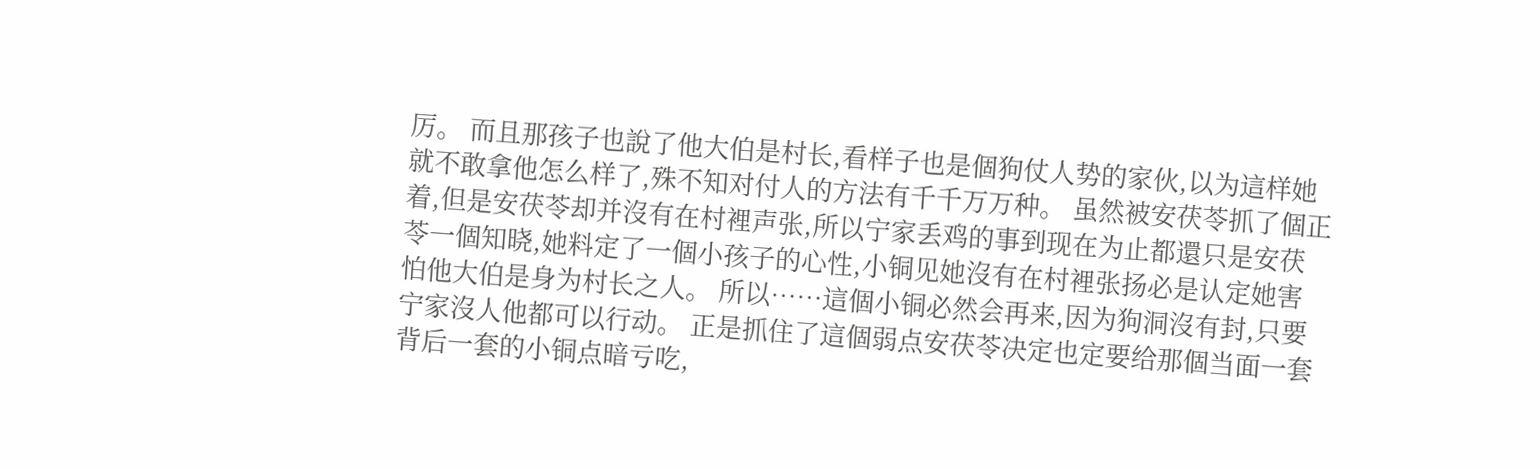厉。 而且那孩子也說了他大伯是村长,看样子也是個狗仗人势的家伙,以为這样她就不敢拿他怎么样了,殊不知对付人的方法有千千万万种。 虽然被安茯苓抓了個正着,但是安茯苓却并沒有在村裡声张,所以宁家丢鸡的事到现在为止都還只是安茯苓一個知晓,她料定了一個小孩子的心性,小铜见她沒有在村裡张扬必是认定她害怕他大伯是身为村长之人。 所以……這個小铜必然会再来,因为狗洞沒有封,只要宁家沒人他都可以行动。 正是抓住了這個弱点安茯苓决定也定要给那個当面一套背后一套的小铜点暗亏吃,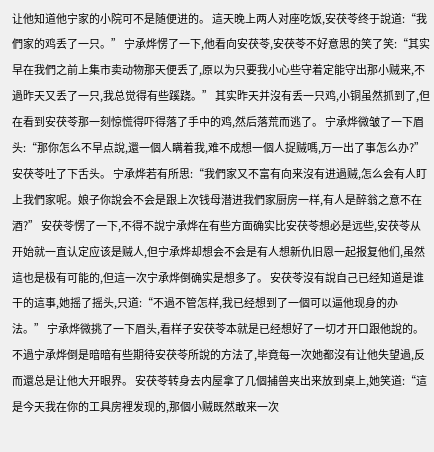让他知道他宁家的小院可不是随便进的。 這天晚上两人对座吃饭,安茯苓终于說道:“我們家的鸡丢了一只。” 宁承烨愣了一下,他看向安茯苓,安茯苓不好意思的笑了笑:“其实早在我們之前上集市卖动物那天便丢了,原以为只要我小心些守着定能守出那小贼来,不過昨天又丢了一只,我总觉得有些蹊跷。” 其实昨天并沒有丢一只鸡,小铜虽然抓到了,但在看到安茯苓那一刻惊慌得吓得落了手中的鸡,然后落荒而逃了。 宁承烨微皱了一下眉头:“那你怎么不早点說,還一個人瞒着我,难不成想一個人捉贼嗎,万一出了事怎么办?” 安茯苓吐了下舌头。 宁承烨若有所思:“我們家又不富有向来沒有进過贼,怎么会有人盯上我們家呢。娘子你說会不会是跟上次钱母潜进我們家厨房一样,有人是醉翁之意不在酒?” 安茯苓愣了一下,不得不說宁承烨在有些方面确实比安茯苓想必是远些,安茯苓从开始就一直认定应该是贼人,但宁承烨却想会不会是有人想新仇旧恩一起报复他们,虽然這也是极有可能的,但這一次宁承烨倒确实是想多了。 安茯苓沒有說自己已经知道是谁干的這事,她摇了摇头,只道:“不過不管怎样,我已经想到了一個可以逼他现身的办法。” 宁承烨微挑了一下眉头,看样子安茯苓本就是已经想好了一切才开口跟他說的。不過宁承烨倒是暗暗有些期待安茯苓所說的方法了,毕竟每一次她都沒有让他失望過,反而還总是让他大开眼界。 安茯苓转身去内屋拿了几個捕兽夹出来放到桌上,她笑道:“這是今天我在你的工具房裡发现的,那個小贼既然敢来一次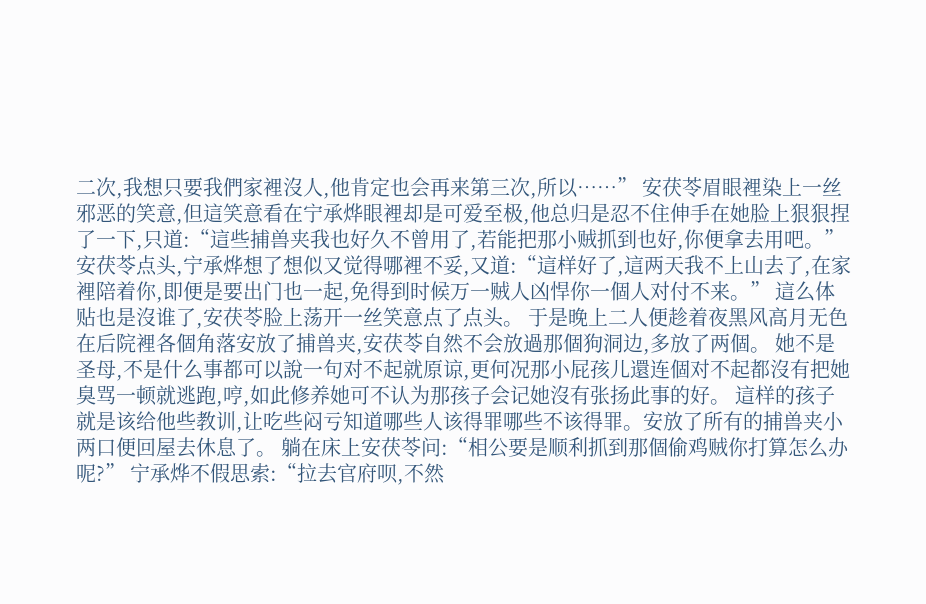二次,我想只要我們家裡沒人,他肯定也会再来第三次,所以……” 安茯苓眉眼裡染上一丝邪恶的笑意,但這笑意看在宁承烨眼裡却是可爱至极,他总归是忍不住伸手在她脸上狠狠捏了一下,只道:“這些捕兽夹我也好久不曾用了,若能把那小贼抓到也好,你便拿去用吧。” 安茯苓点头,宁承烨想了想似又觉得哪裡不妥,又道:“這样好了,這两天我不上山去了,在家裡陪着你,即便是要出门也一起,免得到时候万一贼人凶悍你一個人对付不来。” 這么体贴也是沒谁了,安茯苓脸上荡开一丝笑意点了点头。 于是晚上二人便趁着夜黑风高月无色在后院裡各個角落安放了捕兽夹,安茯苓自然不会放過那個狗洞边,多放了两個。 她不是圣母,不是什么事都可以說一句对不起就原谅,更何况那小屁孩儿還连個对不起都沒有把她臭骂一顿就逃跑,哼,如此修养她可不认为那孩子会记她沒有张扬此事的好。 這样的孩子就是该给他些教训,让吃些闷亏知道哪些人该得罪哪些不该得罪。安放了所有的捕兽夹小两口便回屋去休息了。 躺在床上安茯苓问:“相公要是顺利抓到那個偷鸡贼你打算怎么办呢?” 宁承烨不假思索:“拉去官府呗,不然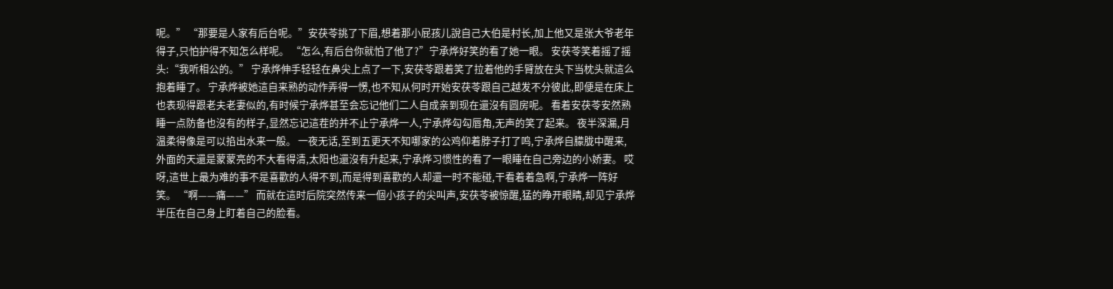呢。” “那要是人家有后台呢。”安茯苓挑了下眉,想着那小屁孩儿說自己大伯是村长,加上他又是张大爷老年得子,只怕护得不知怎么样呢。 “怎么,有后台你就怕了他了?”宁承烨好笑的看了她一眼。 安茯苓笑着摇了摇头:“我听相公的。” 宁承烨伸手轻轻在鼻尖上点了一下,安茯苓跟着笑了拉着他的手臂放在头下当枕头就這么抱着睡了。 宁承烨被她這自来熟的动作弄得一愣,也不知从何时开始安茯苓跟自己越发不分彼此,即便是在床上也表现得跟老夫老妻似的,有时候宁承烨甚至会忘记他们二人自成亲到现在還沒有圆房呢。 看着安茯苓安然熟睡一点防备也沒有的样子,显然忘记這茬的并不止宁承烨一人,宁承烨勾勾唇角,无声的笑了起来。 夜半深漏,月温柔得像是可以掐出水来一般。 一夜无话,至到五更天不知哪家的公鸡仰着脖子打了鸣,宁承烨自朦胧中醒来,外面的天還是蒙蒙亮的不大看得清,太阳也還沒有升起来,宁承烨习惯性的看了一眼睡在自己旁边的小娇妻。 哎呀,這世上最为难的事不是喜歡的人得不到,而是得到喜歡的人却還一时不能碰,干看着着急啊,宁承烨一阵好笑。 “啊——痛——” 而就在這时后院突然传来一個小孩子的尖叫声,安茯苓被惊醒,猛的睁开眼睛,却见宁承烨半压在自己身上盯着自己的脸看。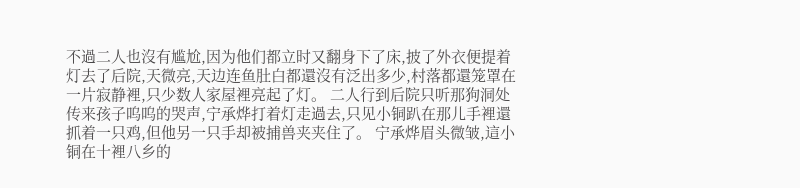不過二人也沒有尴尬,因为他们都立时又翻身下了床,披了外衣便提着灯去了后院,天微亮,天边连鱼肚白都還沒有泛出多少,村落都還笼罩在一片寂静裡,只少数人家屋裡亮起了灯。 二人行到后院只听那狗洞处传来孩子呜呜的哭声,宁承烨打着灯走過去,只见小铜趴在那儿手裡還抓着一只鸡,但他另一只手却被捕兽夹夹住了。 宁承烨眉头微皱,這小铜在十裡八乡的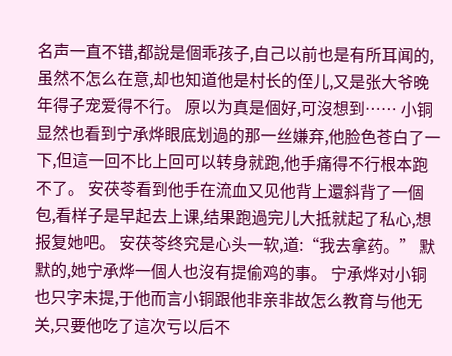名声一直不错,都說是個乖孩子,自己以前也是有所耳闻的,虽然不怎么在意,却也知道他是村长的侄儿,又是张大爷晚年得子宠爱得不行。 原以为真是個好,可沒想到…… 小铜显然也看到宁承烨眼底划過的那一丝嫌弃,他脸色苍白了一下,但這一回不比上回可以转身就跑,他手痛得不行根本跑不了。 安茯苓看到他手在流血又见他背上還斜背了一個包,看样子是早起去上课,结果跑過完儿大抵就起了私心,想报复她吧。 安茯苓终究是心头一软,道:“我去拿药。” 默默的,她宁承烨一個人也沒有提偷鸡的事。 宁承烨对小铜也只字未提,于他而言小铜跟他非亲非故怎么教育与他无关,只要他吃了這次亏以后不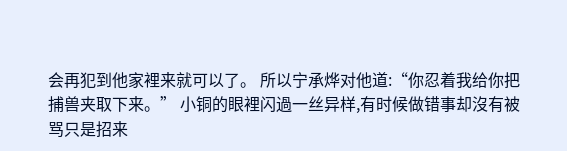会再犯到他家裡来就可以了。 所以宁承烨对他道:“你忍着我给你把捕兽夹取下来。” 小铜的眼裡闪過一丝异样,有时候做错事却沒有被骂只是招来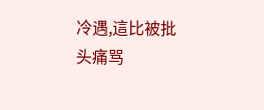冷遇,這比被批头痛骂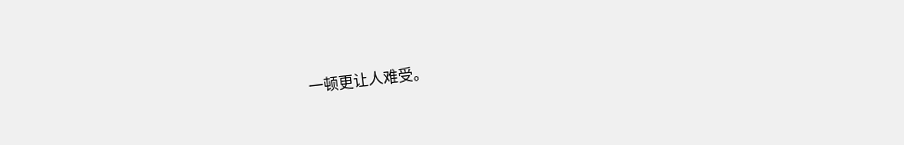一顿更让人难受。